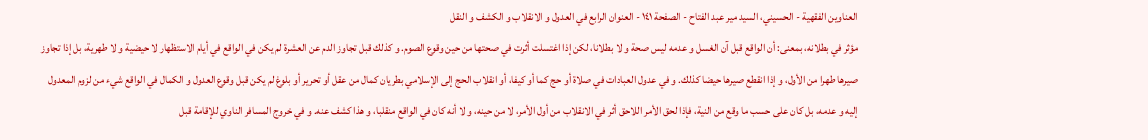العناوين الفقهية - الحسيني، السيد مير عبد الفتاح - الصفحة ١٤١ - العنوان الرابع في العدول و الانقلاب و الكشف و النقل
مؤثر في بطلانه، بمعنى: أن الواقع قبل آن الغسل و عدمه ليس صحة و لا بطلانا، لكن إذا اغتسلت أثرت في صحتها من حين وقوع الصوم. و كذلك قبل تجاوز الدم عن العشرة لم يكن في الواقع في أيام الاستظهار لا حيضية و لا طهرية، بل إذا تجاوز صيرها طهرا من الأول، و إذا انقطع صيرها حيضا كذلك. و في عدول العبادات في صلاة أو حج كما أو كيفا، أو انقلاب الحج إلى الإسلامي بطريان كمال من عقل أو تحرير أو بلوغ لم يكن قبل وقوع العدول و الكمال في الواقع شيء من لزوم المعدول إليه و عدمه، بل كان على حسب ما وقع من النية، فإذا لحق الأمر اللاحق أثر في الانقلاب من أول الأمر، لا من حينه، و لا أنه كان في الواقع منقلبا، و هذا كشف عنه. و في خروج المسافر الناوي للإقامة قبل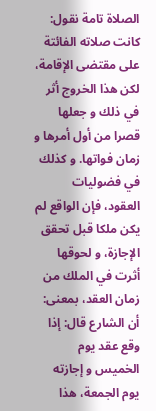الصلاة تامة نقول: كانت صلاته الفائتة على مقتضى الإقامة، لكن هذا الخروج أثر في ذلك و جعلها قصرا من أول أمرها و زمان فواتها. و كذلك في فضوليات العقود، فإن الواقع لم يكن ملكا قبل تحقق الإجازة، و لحوقها أثرت في الملك من زمان العقد، بمعنى: أن الشارع قال: إذا وقع عقد يوم الخميس و إجازته يوم الجمعة، هذا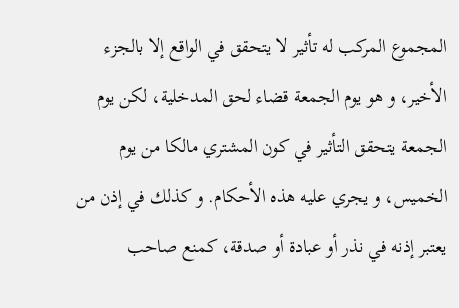المجموع المركب له تأثير لا يتحقق في الواقع إلا بالجزء الأخير، و هو يوم الجمعة قضاء لحق المدخلية، لكن يوم الجمعة يتحقق التأثير في كون المشتري مالكا من يوم الخميس، و يجري عليه هذه الأحكام. و كذلك في إذن من يعتبر إذنه في نذر أو عبادة أو صدقة، كمنع صاحب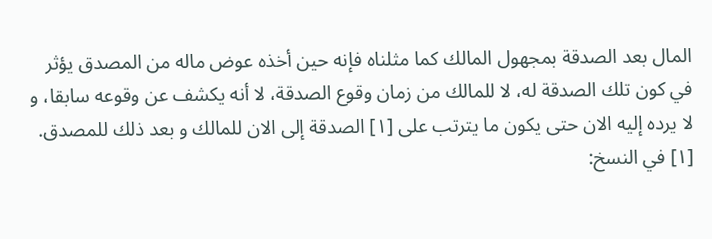المال بعد الصدقة بمجهول المالك كما مثلناه فإنه حين أخذه عوض ماله من المصدق يؤثر في كون تلك الصدقة له، لا للمالك من زمان وقوع الصدقة، لا أنه يكشف عن وقوعه سابقا، و لا يرده إليه الان حتى يكون ما يترتب على [١] الصدقة إلى الان للمالك و بعد ذلك للمصدق.
[١] في النسخ: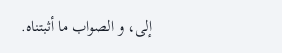إلى، و الصواب ما أثبتناه.